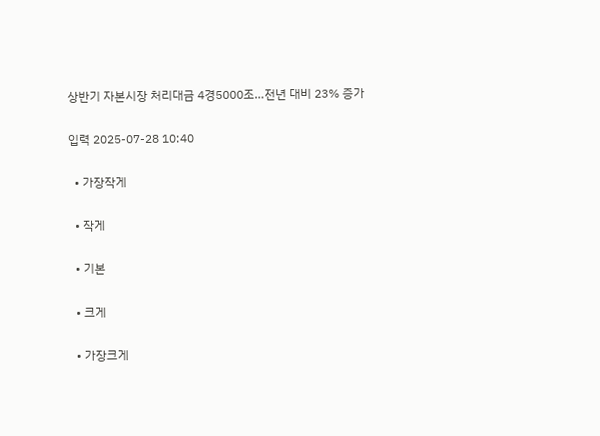상반기 자본시장 처리대금 4경5000조…전년 대비 23% 증가

입력 2025-07-28 10:40

  • 가장작게

  • 작게

  • 기본

  • 크게

  • 가장크게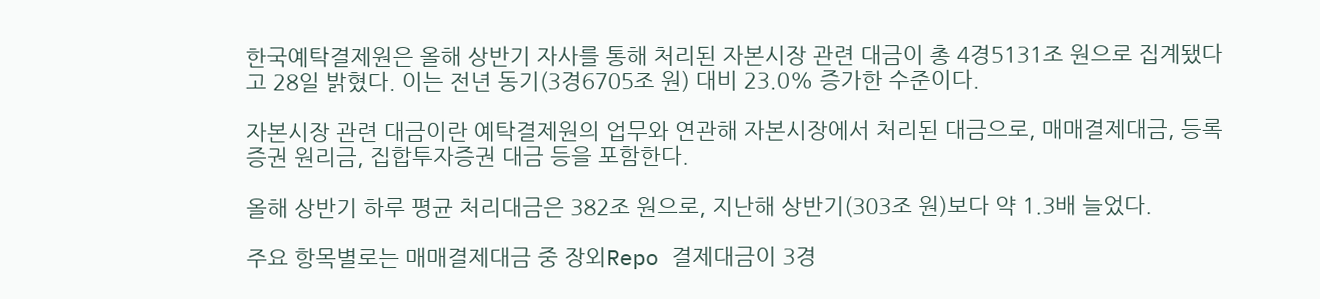한국예탁결제원은 올해 상반기 자사를 통해 처리된 자본시장 관련 대금이 총 4경5131조 원으로 집계됐다고 28일 밝혔다. 이는 전년 동기(3경6705조 원) 대비 23.0% 증가한 수준이다.

자본시장 관련 대금이란 예탁결제원의 업무와 연관해 자본시장에서 처리된 대금으로, 매매결제대금, 등록증권 원리금, 집합투자증권 대금 등을 포함한다.

올해 상반기 하루 평균 처리대금은 382조 원으로, 지난해 상반기(303조 원)보다 약 1.3배 늘었다.

주요 항목별로는 매매결제대금 중 장외Repo 결제대금이 3경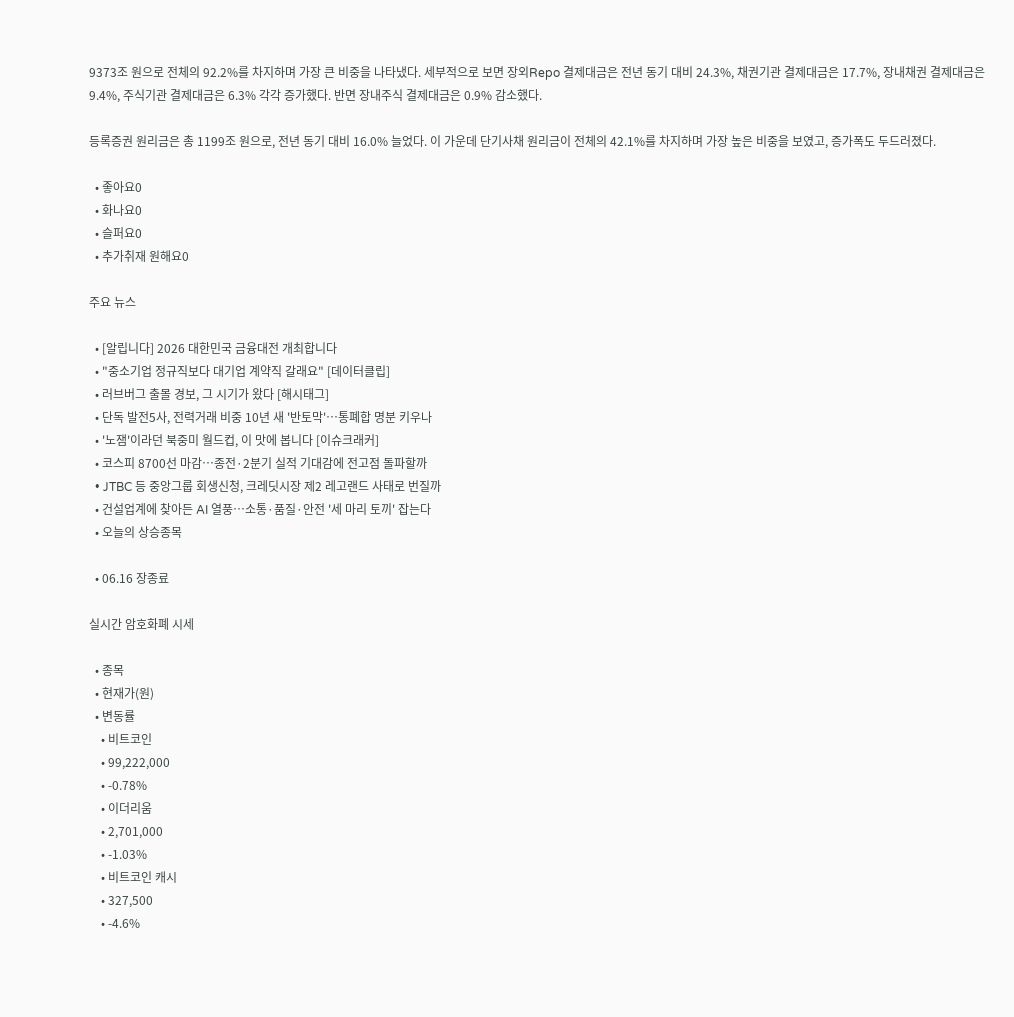9373조 원으로 전체의 92.2%를 차지하며 가장 큰 비중을 나타냈다. 세부적으로 보면 장외Repo 결제대금은 전년 동기 대비 24.3%, 채권기관 결제대금은 17.7%, 장내채권 결제대금은 9.4%, 주식기관 결제대금은 6.3% 각각 증가했다. 반면 장내주식 결제대금은 0.9% 감소했다.

등록증권 원리금은 총 1199조 원으로, 전년 동기 대비 16.0% 늘었다. 이 가운데 단기사채 원리금이 전체의 42.1%를 차지하며 가장 높은 비중을 보였고, 증가폭도 두드러졌다.

  • 좋아요0
  • 화나요0
  • 슬퍼요0
  • 추가취재 원해요0

주요 뉴스

  • [알립니다] 2026 대한민국 금융대전 개최합니다
  • "중소기업 정규직보다 대기업 계약직 갈래요" [데이터클립]
  • 러브버그 출몰 경보, 그 시기가 왔다 [해시태그]
  • 단독 발전5사, 전력거래 비중 10년 새 '반토막'⋯통폐합 명분 키우나
  • '노잼'이라던 북중미 월드컵, 이 맛에 봅니다 [이슈크래커]
  • 코스피 8700선 마감…종전·2분기 실적 기대감에 전고점 돌파할까
  • JTBC 등 중앙그룹 회생신청, 크레딧시장 제2 레고랜드 사태로 번질까
  • 건설업계에 찾아든 AI 열풍⋯소통·품질·안전 '세 마리 토끼' 잡는다
  • 오늘의 상승종목

  • 06.16 장종료

실시간 암호화폐 시세

  • 종목
  • 현재가(원)
  • 변동률
    • 비트코인
    • 99,222,000
    • -0.78%
    • 이더리움
    • 2,701,000
    • -1.03%
    • 비트코인 캐시
    • 327,500
    • -4.6%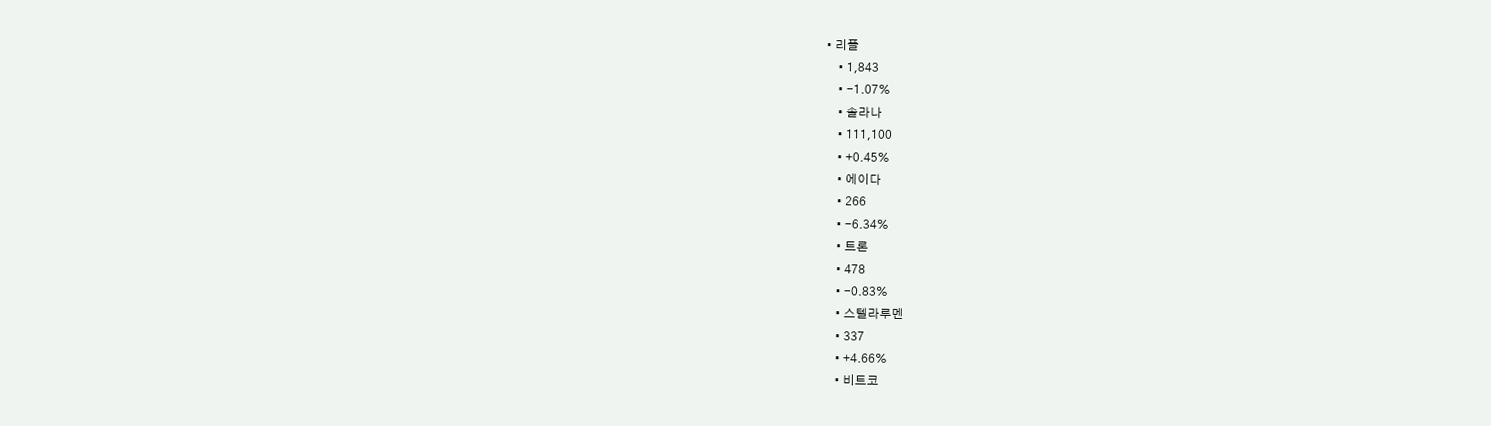• 리플
    • 1,843
    • -1.07%
    • 솔라나
    • 111,100
    • +0.45%
    • 에이다
    • 266
    • -6.34%
    • 트론
    • 478
    • -0.83%
    • 스텔라루멘
    • 337
    • +4.66%
    • 비트코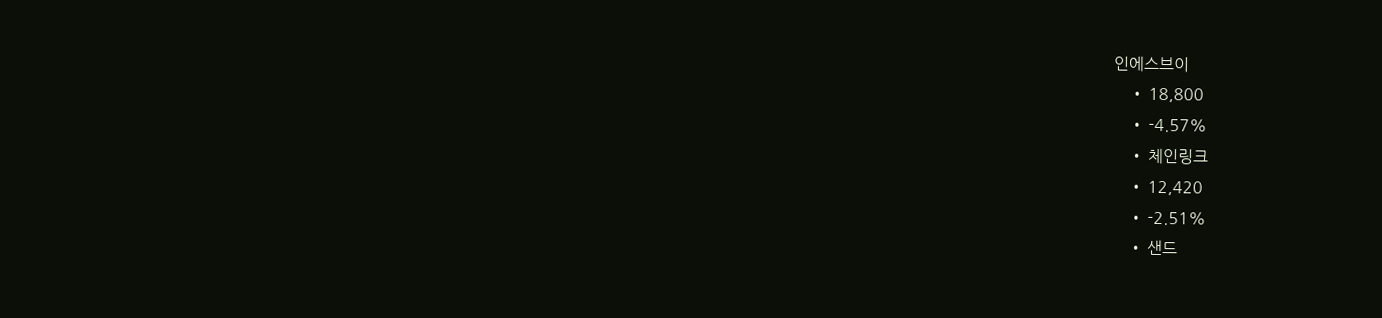인에스브이
    • 18,800
    • -4.57%
    • 체인링크
    • 12,420
    • -2.51%
    • 샌드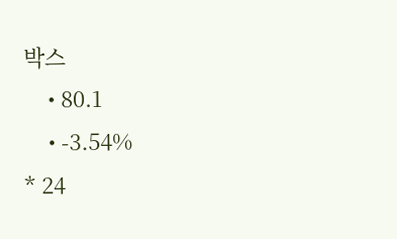박스
    • 80.1
    • -3.54%
* 24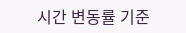시간 변동률 기준